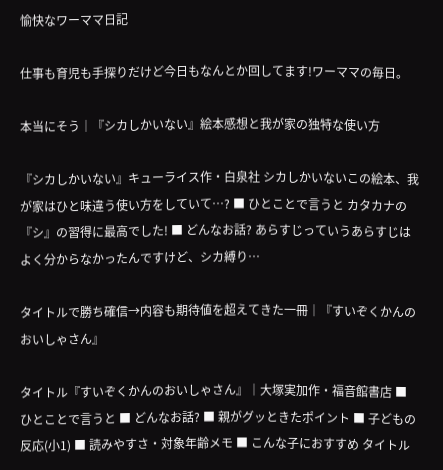愉快なワーママ日記

仕事も育児も手探りだけど今日もなんとか回してます!ワーママの毎日。

本当にそう│『シカしかいない』絵本感想と我が家の独特な使い方

『シカしかいない』キューライス作・白泉社 シカしかいないこの絵本、我が家はひと味違う使い方をしていて…? ■ ひとことで言うと カタカナの『シ』の習得に最高でした! ■ どんなお話? あらすじっていうあらすじはよく分からなかったんですけど、シカ縛り…

タイトルで勝ち確信→内容も期待値を超えてきた一冊│『すいぞくかんのおいしゃさん』

タイトル『すいぞくかんのおいしゃさん』│大塚実加作・福音館書店 ■ ひとことで言うと ■ どんなお話? ■ 親がグッときたポイント ■ 子どもの反応(小1) ■ 読みやすさ・対象年齢メモ ■ こんな子におすすめ タイトル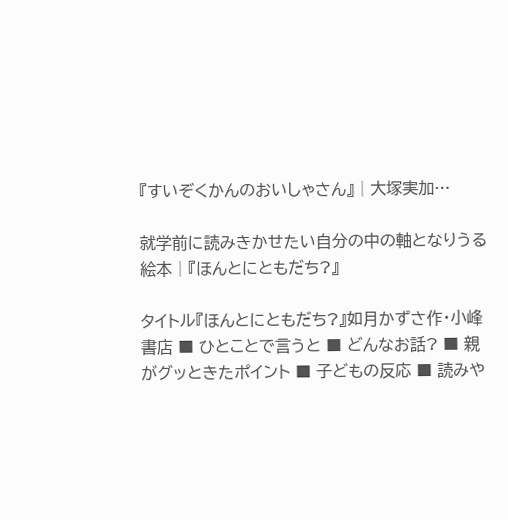『すいぞくかんのおいしゃさん』│大塚実加…

就学前に読みきかせたい自分の中の軸となりうる絵本│『ほんとにともだち?』

タイトル『ほんとにともだち?』如月かずさ作・小峰書店 ■ ひとことで言うと ■ どんなお話? ■ 親がグッときたポイント ■ 子どもの反応 ■ 読みや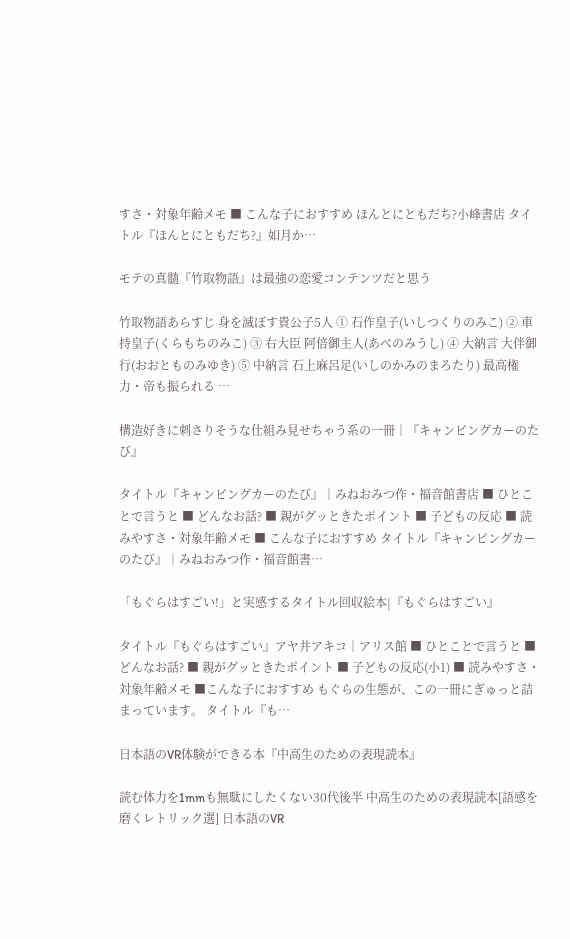すさ・対象年齢メモ ■ こんな子におすすめ ほんとにともだち?小峰書店 タイトル『ほんとにともだち?』如月か…

モテの真髄『竹取物語』は最強の恋愛コンテンツだと思う

竹取物語あらすじ 身を滅ぼす貴公子5人 ① 石作皇子(いしつくりのみこ) ② 車持皇子(くらもちのみこ) ③ 右大臣 阿倍御主人(あべのみうし) ④ 大納言 大伴御行(おおとものみゆき) ⑤ 中納言 石上麻呂足(いしのかみのまろたり) 最高権力・帝も振られる …

構造好きに刺さりそうな仕組み見せちゃう系の一冊│『キャンピングカーのたび』

タイトル『キャンピングカーのたび』│みねおみつ作・福音館書店 ■ ひとことで言うと ■ どんなお話? ■ 親がグッときたポイント ■ 子どもの反応 ■ 読みやすさ・対象年齢メモ ■ こんな子におすすめ タイトル『キャンピングカーのたび』│みねおみつ作・福音館書…

「もぐらはすごい!」と実感するタイトル回収絵本|『もぐらはすごい』

タイトル『もぐらはすごい』アヤ井アキコ│アリス館 ■ ひとことで言うと ■ どんなお話? ■ 親がグッときたポイント ■ 子どもの反応(小1) ■ 読みやすさ・対象年齢メモ ■こんな子におすすめ もぐらの生態が、この一冊にぎゅっと詰まっています。 タイトル『も…

日本語のVR体験ができる本『中高生のための表現読本』

読む体力を1mmも無駄にしたくない30代後半 中高生のための表現読本[語感を磨くレトリック選] 日本語のVR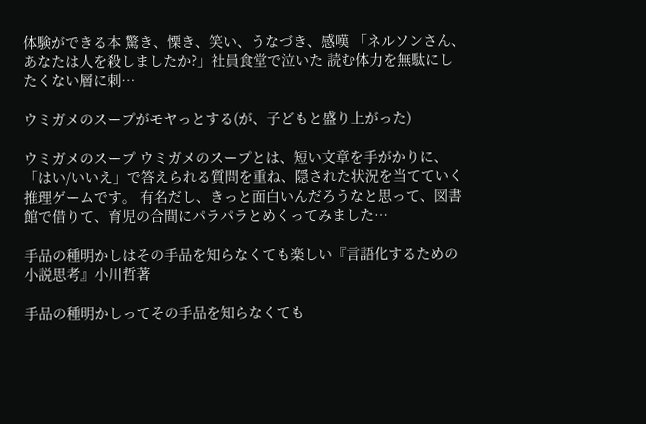体験ができる本 驚き、慄き、笑い、うなづき、感嘆 「ネルソンさん、あなたは人を殺しましたか?」社員食堂で泣いた 読む体力を無駄にしたくない層に刺…

ウミガメのスープがモヤっとする(が、子どもと盛り上がった)

ウミガメのスープ ウミガメのスープとは、短い文章を手がかりに、「はい/いいえ」で答えられる質問を重ね、隠された状況を当てていく推理ゲームです。 有名だし、きっと面白いんだろうなと思って、図書館で借りて、育児の合間にパラパラとめくってみました…

手品の種明かしはその手品を知らなくても楽しい『言語化するための小説思考』小川哲著

手品の種明かしってその手品を知らなくても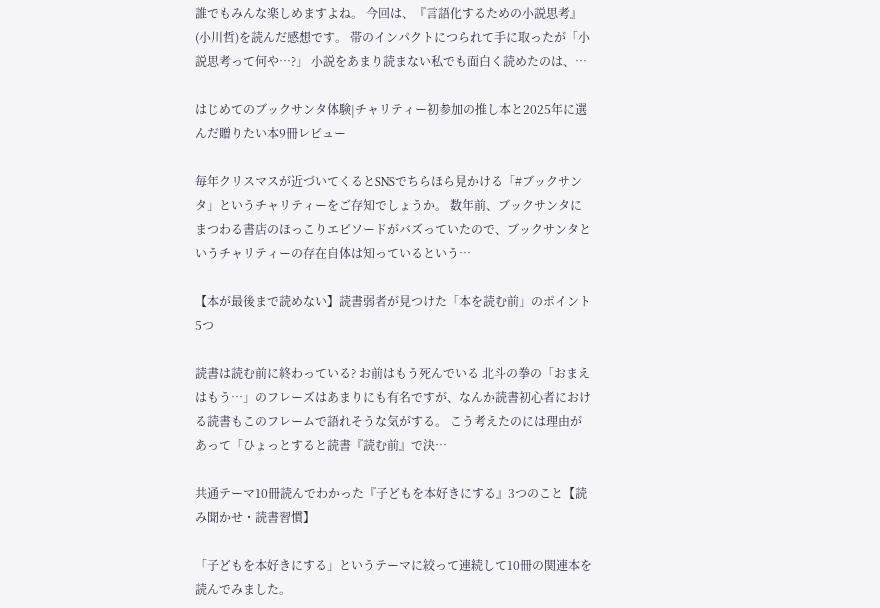誰でもみんな楽しめますよね。 今回は、『言語化するための小説思考』(小川哲)を読んだ感想です。 帯のインパクトにつられて手に取ったが「小説思考って何や…?」 小説をあまり読まない私でも面白く読めたのは、…

はじめてのブックサンタ体験|チャリティー初参加の推し本と2025年に選んだ贈りたい本9冊レビュー

毎年クリスマスが近づいてくるとSNSでちらほら見かける「#ブックサンタ」というチャリティーをご存知でしょうか。 数年前、ブックサンタにまつわる書店のほっこりエピソードがバズっていたので、ブックサンタというチャリティーの存在自体は知っているという…

【本が最後まで読めない】読書弱者が見つけた「本を読む前」のポイント5つ

読書は読む前に終わっている? お前はもう死んでいる 北斗の拳の「おまえはもう…」のフレーズはあまりにも有名ですが、なんか読書初心者における読書もこのフレームで語れそうな気がする。 こう考えたのには理由があって「ひょっとすると読書『読む前』で決…

共通テーマ10冊読んでわかった『子どもを本好きにする』3つのこと【読み聞かせ・読書習慣】

「子どもを本好きにする」というテーマに絞って連続して10冊の関連本を読んでみました。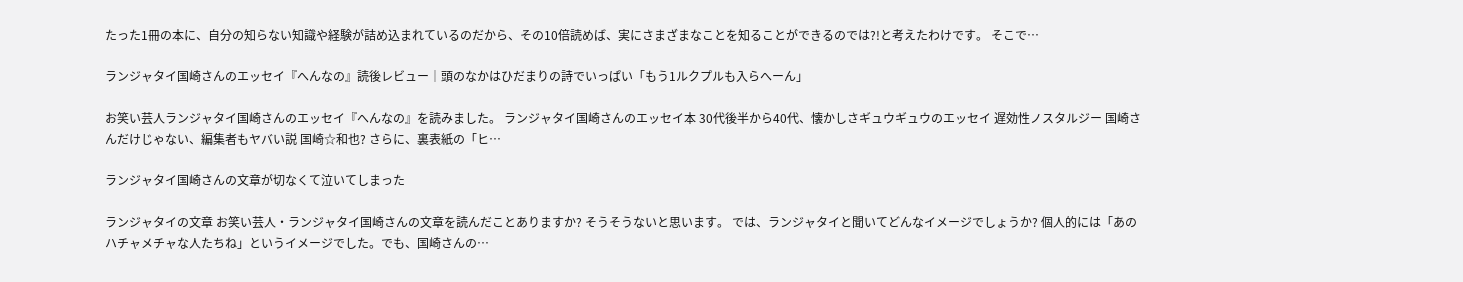たった1冊の本に、自分の知らない知識や経験が詰め込まれているのだから、その10倍読めば、実にさまざまなことを知ることができるのでは?!と考えたわけです。 そこで…

ランジャタイ国崎さんのエッセイ『へんなの』読後レビュー│頭のなかはひだまりの詩でいっぱい「もう1ルクプルも入らへーん」

お笑い芸人ランジャタイ国崎さんのエッセイ『へんなの』を読みました。 ランジャタイ国崎さんのエッセイ本 30代後半から40代、懐かしさギュウギュウのエッセイ 遅効性ノスタルジー 国崎さんだけじゃない、編集者もヤバい説 国崎☆和也? さらに、裏表紙の「ヒ…

ランジャタイ国崎さんの文章が切なくて泣いてしまった

ランジャタイの文章 お笑い芸人・ランジャタイ国崎さんの文章を読んだことありますか? そうそうないと思います。 では、ランジャタイと聞いてどんなイメージでしょうか? 個人的には「あのハチャメチャな人たちね」というイメージでした。でも、国崎さんの…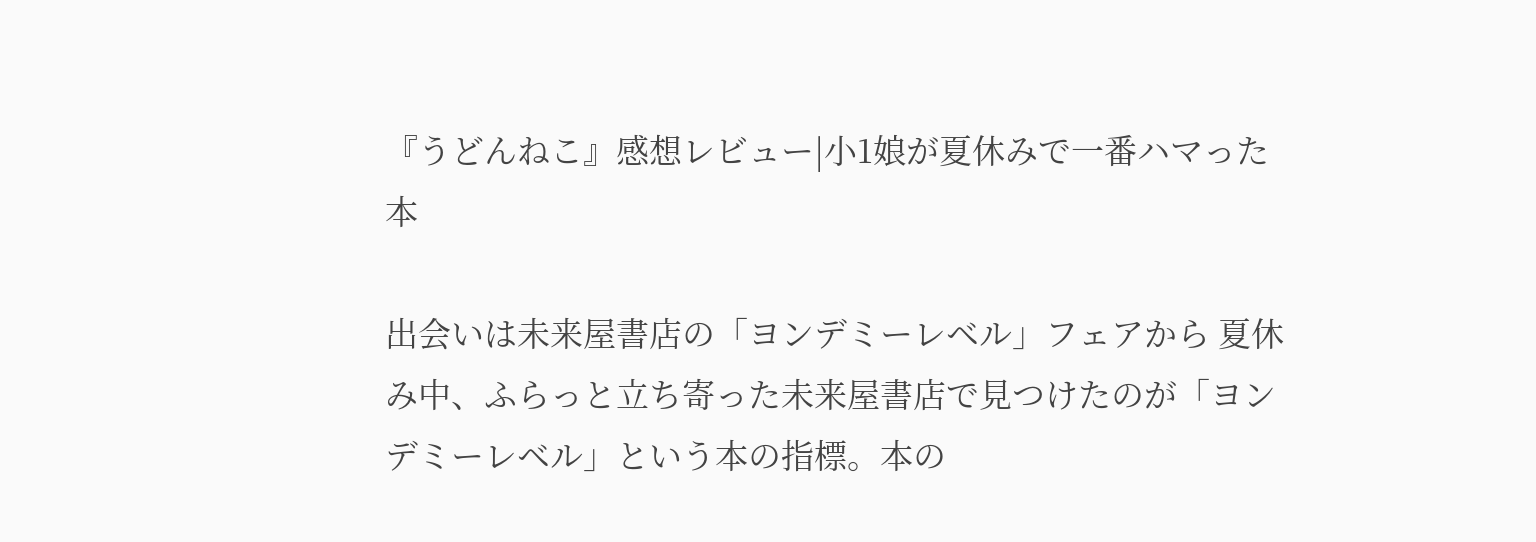『うどんねこ』感想レビュー|小1娘が夏休みで一番ハマった本

出会いは未来屋書店の「ヨンデミーレベル」フェアから 夏休み中、ふらっと立ち寄った未来屋書店で見つけたのが「ヨンデミーレベル」という本の指標。本の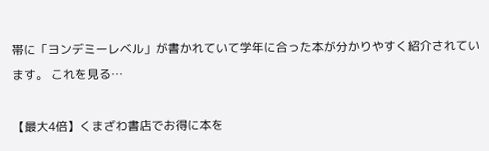帯に「ヨンデミーレベル」が書かれていて学年に合った本が分かりやすく紹介されています。 これを見る…

【最大4倍】くまざわ書店でお得に本を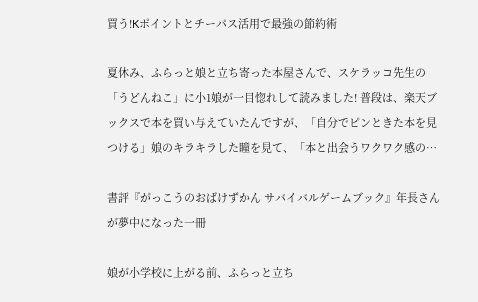買う!Kポイントとチーパス活用で最強の節約術

夏休み、ふらっと娘と立ち寄った本屋さんで、スケラッコ先生の「うどんねこ」に小1娘が一目惚れして読みました! 普段は、楽天ブックスで本を買い与えていたんですが、「自分でピンときた本を見つける」娘のキラキラした瞳を見て、「本と出会うワクワク感の…

書評『がっこうのおばけずかん サバイバルゲームブック』年長さんが夢中になった一冊

娘が小学校に上がる前、ふらっと立ち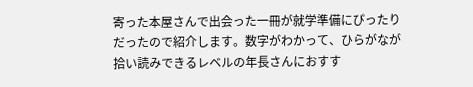寄った本屋さんで出会った一冊が就学準備にぴったりだったので紹介します。数字がわかって、ひらがなが拾い読みできるレベルの年長さんにおすす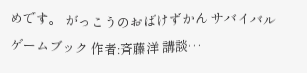めです。 がっこうのおばけずかん サバイバルゲームブック 作者:斉藤洋 講談…